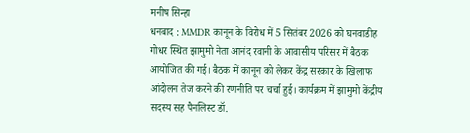मनीष सिन्हा
धनबाद : MMDR कानून के विरोध में 5 सितंबर 2026 को घनवाडीह गोधर स्थित झामुमो नेता आनंद रवानी के आवासीय परिसर में बैठक आयोजित की गई। बैठक में कानून को लेकर केंद्र सरकार के खिलाफ आंदोलन तेज करने की रणनीति पर चर्चा हुई। कार्यक्रम में झामुमो केंद्रीय सदस्य सह पैनलिस्ट डॉ.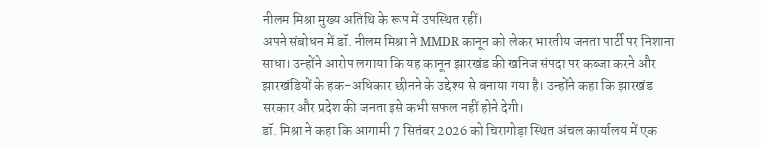नीलम मिश्रा मुख्य अतिथि के रूप में उपस्थित रहीं।
अपने संबोधन में डॉ. नीलम मिश्रा ने MMDR कानून को लेकर भारतीय जनता पार्टी पर निशाना साधा। उन्होंने आरोप लगाया कि यह कानून झारखंड की खनिज संपदा पर कब्जा करने और झारखंडियों के हक-अधिकार छीनने के उद्देश्य से बनाया गया है। उन्होंने कहा कि झारखंड सरकार और प्रदेश की जनता इसे कभी सफल नहीं होने देगी।
डॉ. मिश्रा ने कहा कि आगामी 7 सितंबर 2026 को चिरागोड़ा स्थित अंचल कार्यालय में एक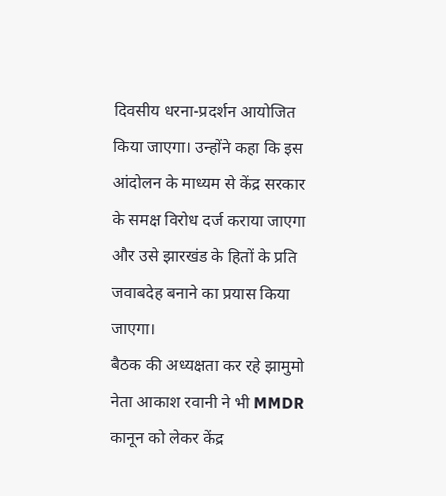दिवसीय धरना-प्रदर्शन आयोजित किया जाएगा। उन्होंने कहा कि इस आंदोलन के माध्यम से केंद्र सरकार के समक्ष विरोध दर्ज कराया जाएगा और उसे झारखंड के हितों के प्रति जवाबदेह बनाने का प्रयास किया जाएगा।
बैठक की अध्यक्षता कर रहे झामुमो नेता आकाश रवानी ने भी MMDR कानून को लेकर केंद्र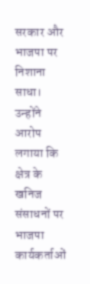सरकार और भाजपा पर निशाना साधा। उन्होंने आरोप लगाया कि क्षेत्र के खनिज संसाधनों पर भाजपा कार्यकर्ताओं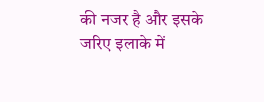की नजर है और इसके जरिए इलाके में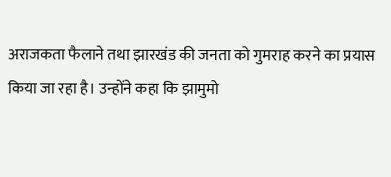अराजकता फैलाने तथा झारखंड की जनता को गुमराह करने का प्रयास किया जा रहा है। उन्होंने कहा कि झामुमो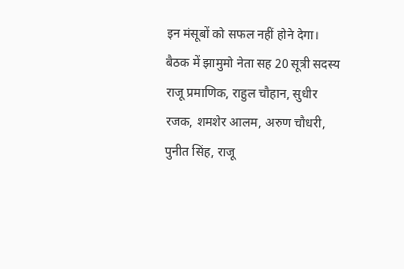इन मंसूबों को सफल नहीं होने देगा।
बैठक में झामुमो नेता सह 20 सूत्री सदस्य राजू प्रमाणिक, राहुल चौहान, सुधीर रजक, शमशेर आलम, अरुण चौधरी, पुनीत सिंह, राजू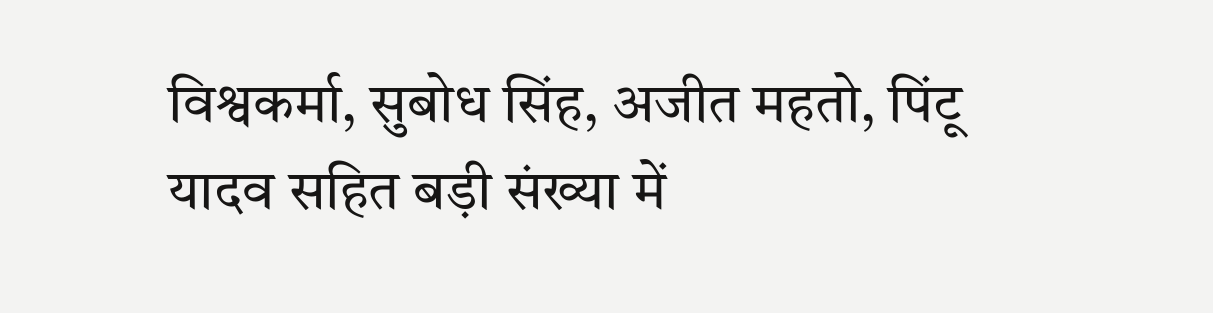विश्वकर्मा, सुबोध सिंह, अजीत महतो, पिंटू यादव सहित बड़ी संख्या में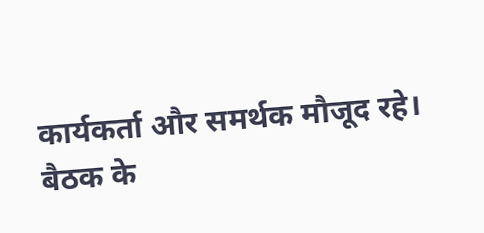कार्यकर्ता और समर्थक मौजूद रहे।
बैठक के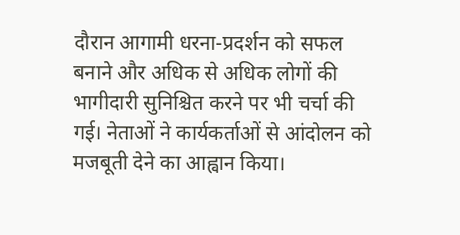दौरान आगामी धरना-प्रदर्शन को सफल बनाने और अधिक से अधिक लोगों की भागीदारी सुनिश्चित करने पर भी चर्चा की गई। नेताओं ने कार्यकर्ताओं से आंदोलन को मजबूती देने का आह्वान किया।